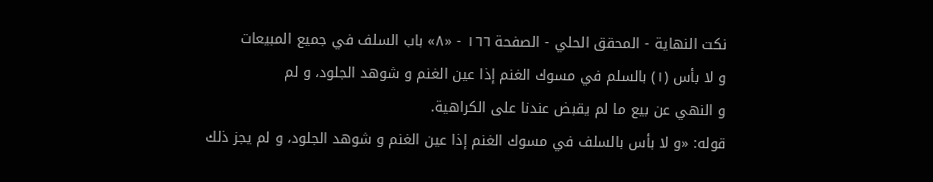نكت النهاية - المحقق الحلي - الصفحة ١٦٦ - «٨» باب السلف في جميع المبيعات
و لا بأس (١) بالسلم في مسوك الغنم إذا عين الغنم و شوهد الجلود، و لم
و النهي عن بيع ما لم يقبض عندنا على الكراهية.
قوله: «و لا بأس بالسلف في مسوك الغنم إذا عين الغنم و شوهد الجلود، و لم يجز ذلك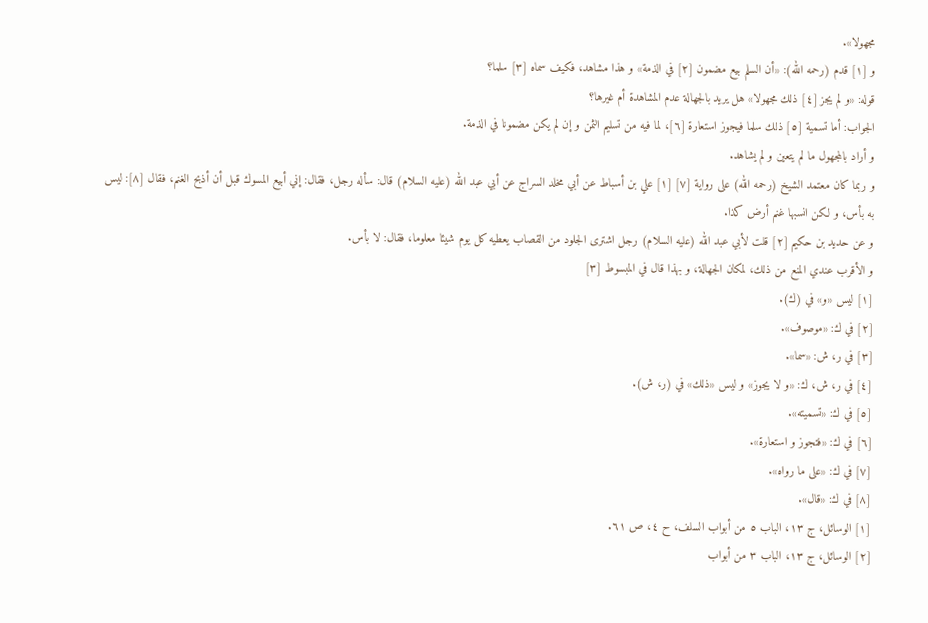مجهولا».
و [١] قدم (رحمه الله): «أن السلم بيع مضمون [٢] في الذمة» و هذا مشاهد، فكيف سماه [٣] سلما؟
قوله: «و لم يجز [٤] ذلك مجهولا» هل يريد بالجهالة عدم المشاهدة أم غيرها؟
الجواب: أما تسمية [٥] ذلك سلما فيجوز استعارة [٦]، لما فيه من تسليم الثمن و إن لم يكن مضمونا في الذمة.
و أراد بالمجهول ما لم يتعين و لم يشاهد.
و ربما كان معتمد الشيخ (رحمه الله) على رواية [٧] [١] علي بن أسباط عن أبي مخلد السراج عن أبي عبد الله (عليه السلام) قال: سأله رجل، فقال: إني أبيع المسوك قبل أن أذبح الغنم، فقال [٨]: ليس به بأس، و لكن انسبها غنم أرض كذا.
و عن حديد بن حكيم [٢] قلت لأبي عبد الله (عليه السلام) رجل اشترى الجلود من القصاب يعطيه كل يوم شيئا معلوما، فقال: لا بأس.
و الأقرب عندي المنع من ذلك، لمكان الجهالة، و بهذا قال في المبسوط [٣]
[١] ليس «و» في (ك).
[٢] في ك: «موصوف».
[٣] في ر، ش: «سما».
[٤] في ر، ش، ك: «و لا يجوز» و ليس «ذلك» في (ر، ش).
[٥] في ك: «تسميته».
[٦] في ك: «فتجوز و استعارة».
[٧] في ك: «على ما رواه».
[٨] في ك: «قال».
[١] الوسائل، ج ١٣، الباب ٥ من أبواب السلف، ح ٤، ص ٦١.
[٢] الوسائل، ج ١٣، الباب ٣ من أبواب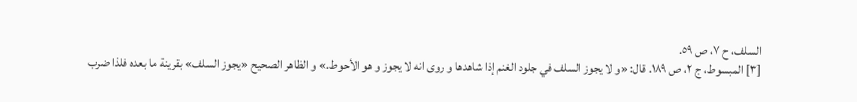السلف، ح ٧، ص ٥٩.
[٣] المبسوط، ج ٢، ص ١٨٩. قال: «و لا يجوز السلف في جلود الغنم إذا شاهدها و روى انه لا يجوز و هو الأحوط.» و الظاهر الصحيح «يجوز السلف» بقرينة ما بعده فلذا ضرب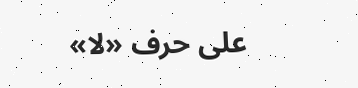على حرف «لا»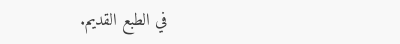في الطبع القديم.